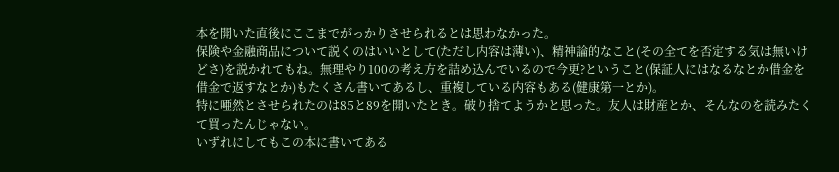本を開いた直後にここまでがっかりさせられるとは思わなかった。
保険や金融商品について説くのはいいとして(ただし内容は薄い)、精神論的なこと(その全てを否定する気は無いけどさ)を説かれてもね。無理やり100の考え方を詰め込んでいるので今更?ということ(保証人にはなるなとか借金を借金で返すなとか)もたくさん書いてあるし、重複している内容もある(健康第一とか)。
特に唖然とさせられたのは85と89を開いたとき。破り捨てようかと思った。友人は財産とか、そんなのを読みたくて買ったんじゃない。
いずれにしてもこの本に書いてある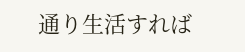通り生活すれば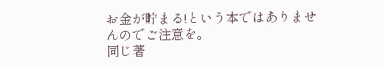お金が貯まる!という本ではありませんのでご注意を。
同じ著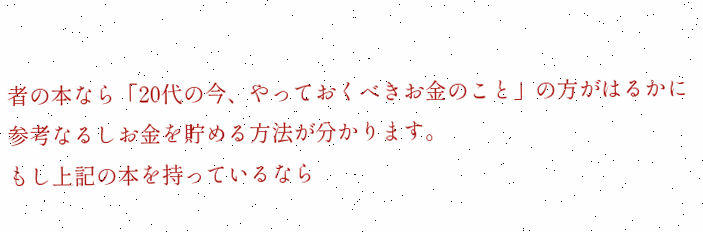者の本なら「20代の今、やっておくべきお金のこと」の方がはるかに参考なるしお金を貯める方法が分かります。
もし上記の本を持っているなら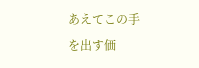あえてこの手を出す価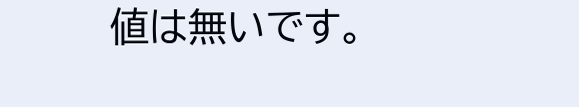値は無いです。